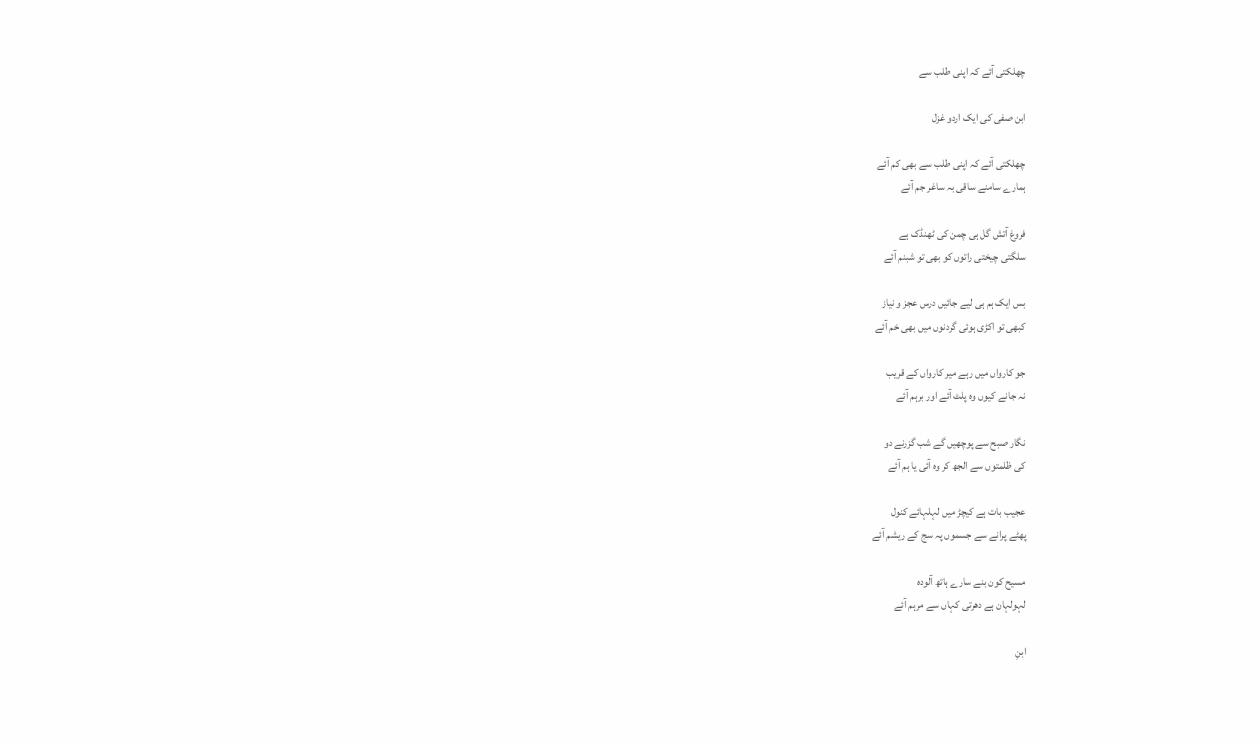چھلکتی آئے کہ اپنی طلب سے

ابن صفی کی ایک اردو غزل

چھلکتی آئے کہ اپنی طلب سے بھی کم آئے
ہمارے سامنے ساقی بہ ساغر جم آئے

فروغ آتش گل ہی چمن کی ٹھنڈک ہے
سلگتی چیختی راتوں کو بھی تو شبنم آئے

بس ایک ہم ہی لیے جائیں درس عجز و نیاز
کبھی تو اکڑی ہوئی گردنوں میں بھی خم آئے

جو کارواں میں رہے میر کارواں کے قریب
نہ جانے کیوں وہ پلٹ آئے اور برہم آئے

نگار صبح سے پوچھیں گے شب گزرنے دو
کی ظلمتوں سے الجھ کر وہ آئی یا ہم آئے

عجیب بات ہے کیچڑ میں لہلہائے کنول
پھٹے پرانے سے جسموں پہ سج کے ریشم آئے

مسیح کون بنے سارے ہاتھ آلودہ
لہولہان ہے دھرتی کہاں سے مرہم آئے

ابنِ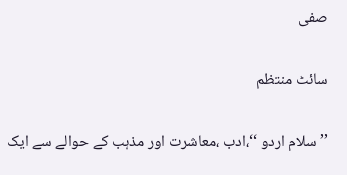صفی

سائٹ منتظم

’’سلام اردو ‘‘،ادب ،معاشرت اور مذہب کے حوالے سے ایک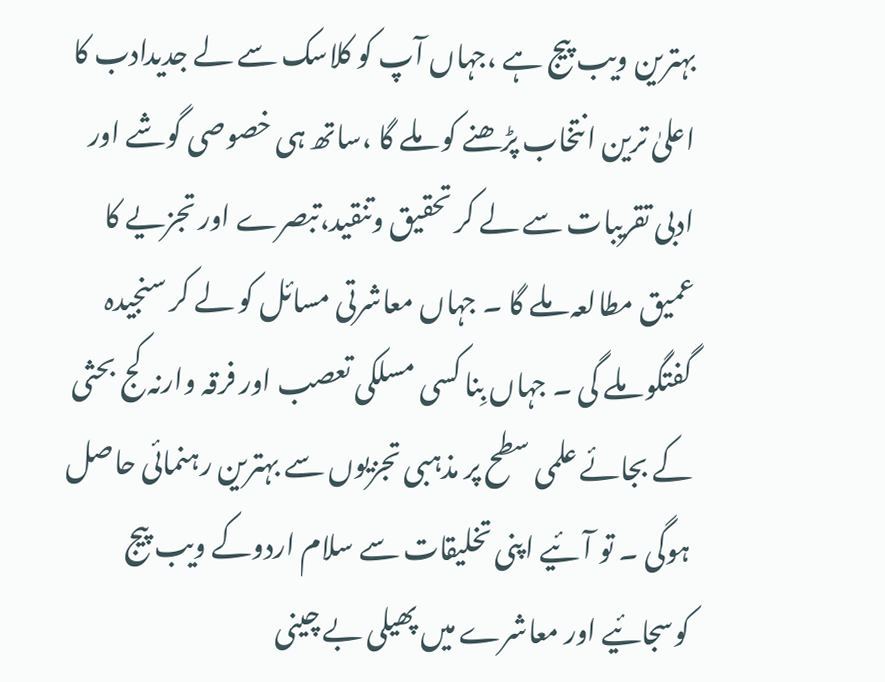بہترین ویب پیج ہے ،جہاں آپ کو کلاسک سے لے جدیدادب کا اعلیٰ ترین انتخاب پڑھنے کو ملے گا ،ساتھ ہی خصوصی گوشے اور ادبی تقریبات سے لے کر تحقیق وتنقید،تبصرے اور تجزیے کا عمیق مطالعہ ملے گا ۔ جہاں معاشرتی مسائل کو لے کر سنجیدہ گفتگو ملے گی ۔ جہاں بِنا کسی مسلکی تعصب اور فرقہ وارنہ کج بحثی کے بجائے علمی سطح پر مذہبی تجزیوں سے بہترین رہنمائی حاصل ہوگی ۔ تو آئیے اپنی تخلیقات سے سلام اردوکے ویب پیج کوسجائیے اور معاشرے میں پھیلی بے چینی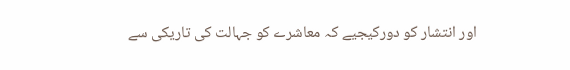اور انتشار کو دورکیجیے کہ معاشرے کو جہالت کی تاریکی سے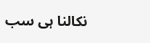نکالنا ہی سب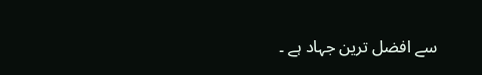سے افضل ترین جہاد ہے ۔